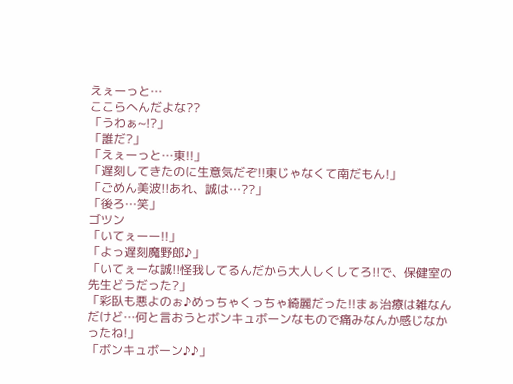えぇーっと…
ここらへんだよな??
「うわぁ~!?」
「誰だ?」
「えぇーっと…東!!」
「遅刻してきたのに生意気だぞ!!東じゃなくて南だもん!」
「ごめん美波!!あれ、誠は…??」
「後ろ…笑」
ゴツン
「いてぇーー!!」
「よっ遅刻魔野郎♪」
「いてぇーな誠!!怪我してるんだから大人しくしてろ!!で、保健室の先生どうだった?」
「彩臥も悪よのぉ♪めっちゃくっちゃ綺麗だった!!まぁ治療は雑なんだけど…何と言おうとボンキュボーンなもので痛みなんか感じなかったね!」
「ボンキュボーン♪♪」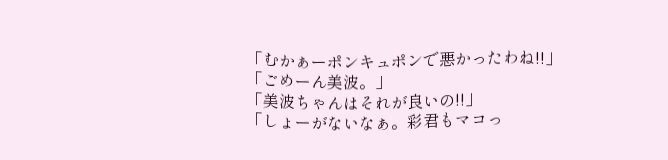「むかぁーポンキュポンで悪かったわね!!」
「ごめーん美波。」
「美波ちゃんはそれが良いの!!」
「しょーがないなぁ。彩君もマコっ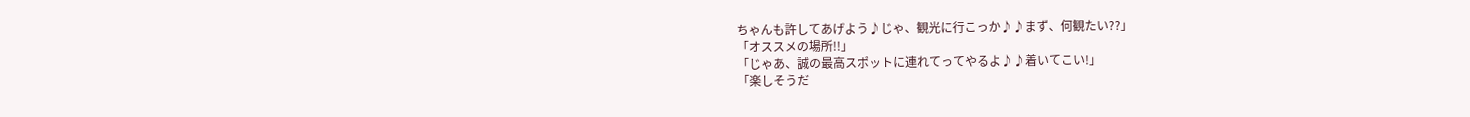ちゃんも許してあげよう♪じゃ、観光に行こっか♪♪まず、何観たい??」
「オススメの場所!!」
「じゃあ、誠の最高スポットに連れてってやるよ♪♪着いてこい!」
「楽しそうだ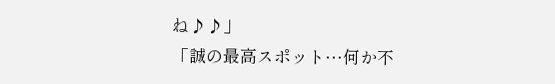ね♪♪」
「誠の最高スポット…何か不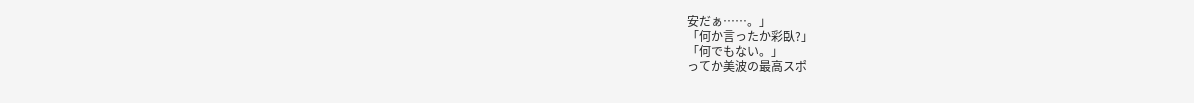安だぁ……。」
「何か言ったか彩臥?」
「何でもない。」
ってか美波の最高スポ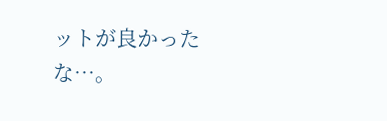ットが良かったな…。